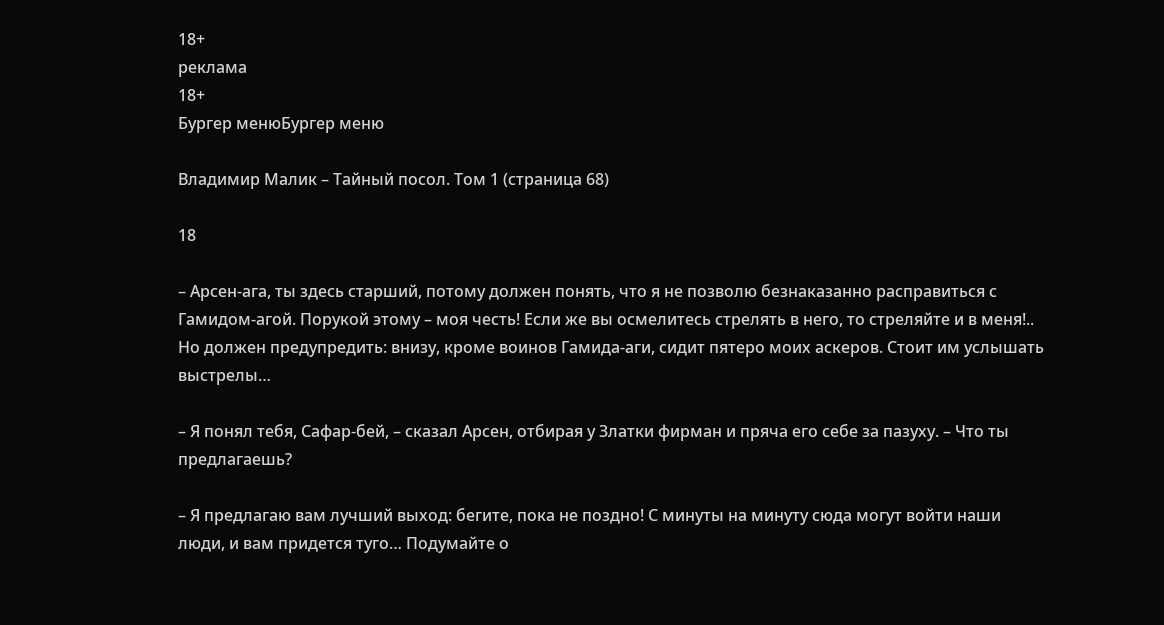18+
реклама
18+
Бургер менюБургер меню

Владимир Малик – Тайный посол. Том 1 (страница 68)

18

– Арсен-ага, ты здесь старший, потому должен понять, что я не позволю безнаказанно расправиться с Гамидом-агой. Порукой этому – моя честь! Если же вы осмелитесь стрелять в него, то стреляйте и в меня!.. Но должен предупредить: внизу, кроме воинов Гамида-аги, сидит пятеро моих аскеров. Стоит им услышать выстрелы…

– Я понял тебя, Сафар-бей, – сказал Арсен, отбирая у Златки фирман и пряча его себе за пазуху. – Что ты предлагаешь?

– Я предлагаю вам лучший выход: бегите, пока не поздно! С минуты на минуту сюда могут войти наши люди, и вам придется туго… Подумайте о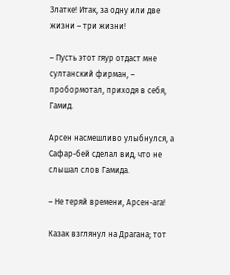Златке! Итак, за одну или две жизни – три жизни!

– Пусть этот гяур отдаст мне султанский фирман, – пробормотал, приходя в себя, Гамид.

Арсен насмешливо улыбнулся, а Сафар-бей сделал вид, что не слышал слов Гамида.

– Не теряй времени, Арсен-ага!

Казак взглянул на Драгана; тот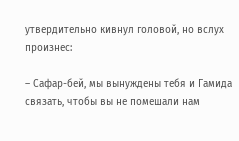утвердительно кивнул головой, но вслух произнес:

– Сафар-бей, мы вынуждены тебя и Гамида связать, чтобы вы не помешали нам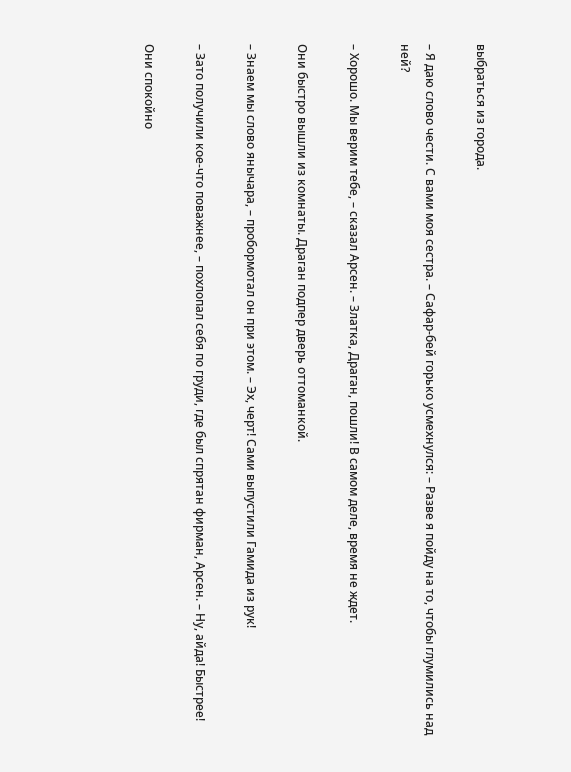выбраться из города.

– Я даю слово чести. С вами моя сестра. – Сафар-бей горько усмехнулся: – Разве я пойду на то, чтобы глумились над ней?

– Хорошо. Мы верим тебе, – сказал Арсен. – Златка, Драган, пошли! В самом деле, время не ждет.

Они быстро вышли из комнаты. Драган подпер дверь оттоманкой.

– Знаем мы слово янычара, – пробормотал он при этом. – Эх, черт! Сами выпустили Гамида из рук!

– Зато получили кое-что поважнее, – похлопал себя по груди, где был спрятан фирман, Арсен. – Ну, айда! Быстрее!

Они спокойно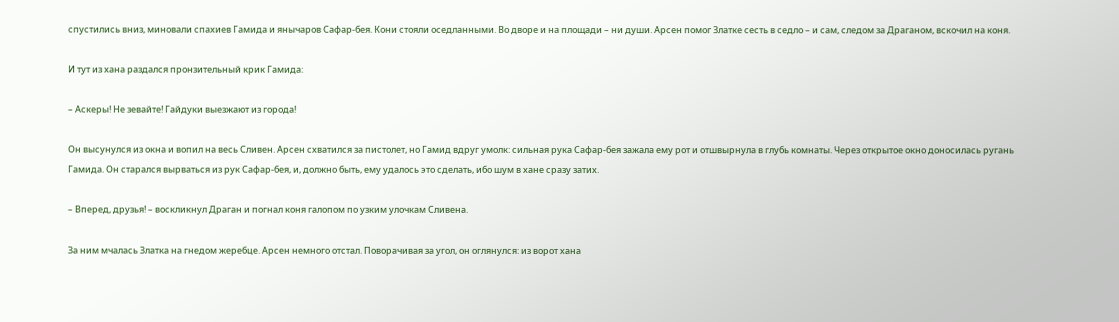спустились вниз, миновали спахиев Гамида и янычаров Сафар-бея. Кони стояли оседланными. Во дворе и на площади – ни души. Арсен помог Златке сесть в седло – и сам, следом за Драганом, вскочил на коня.

И тут из хана раздался пронзительный крик Гамида:

– Аскеры! Не зевайте! Гайдуки выезжают из города!

Он высунулся из окна и вопил на весь Сливен. Арсен схватился за пистолет, но Гамид вдруг умолк: сильная рука Сафар-бея зажала ему рот и отшвырнула в глубь комнаты. Через открытое окно доносилась ругань Гамида. Он старался вырваться из рук Сафар-бея, и, должно быть, ему удалось это сделать, ибо шум в хане сразу затих.

– Вперед, друзья! – воскликнул Драган и погнал коня галопом по узким улочкам Сливена.

За ним мчалась Златка на гнедом жеребце. Арсен немного отстал. Поворачивая за угол, он оглянулся: из ворот хана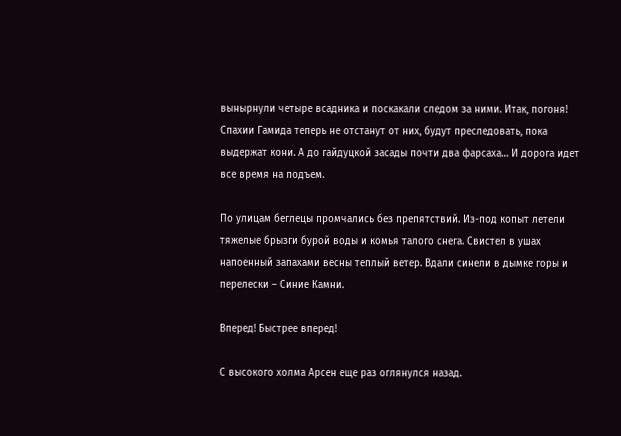вынырнули четыре всадника и поскакали следом за ними. Итак, погоня! Спахии Гамида теперь не отстанут от них, будут преследовать, пока выдержат кони. А до гайдуцкой засады почти два фарсаха… И дорога идет все время на подъем.

По улицам беглецы промчались без препятствий. Из-под копыт летели тяжелые брызги бурой воды и комья талого снега. Свистел в ушах напоенный запахами весны теплый ветер. Вдали синели в дымке горы и перелески – Синие Камни.

Вперед! Быстрее вперед!

С высокого холма Арсен еще раз оглянулся назад.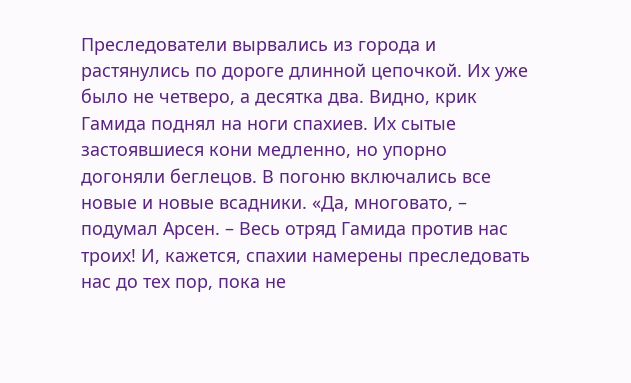Преследователи вырвались из города и растянулись по дороге длинной цепочкой. Их уже было не четверо, а десятка два. Видно, крик Гамида поднял на ноги спахиев. Их сытые застоявшиеся кони медленно, но упорно догоняли беглецов. В погоню включались все новые и новые всадники. «Да, многовато, – подумал Арсен. – Весь отряд Гамида против нас троих! И, кажется, спахии намерены преследовать нас до тех пор, пока не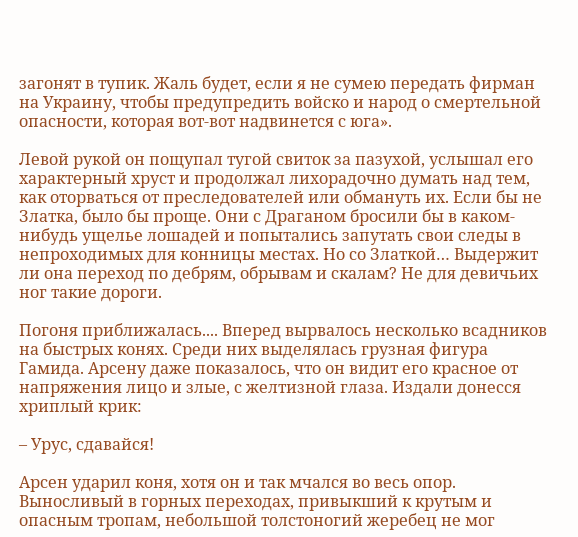загонят в тупик. Жаль будет, если я не сумею передать фирман на Украину, чтобы предупредить войско и народ о смертельной опасности, которая вот-вот надвинется с юга».

Левой рукой он пощупал тугой свиток за пазухой, услышал его характерный хруст и продолжал лихорадочно думать над тем, как оторваться от преследователей или обмануть их. Если бы не Златка, было бы проще. Они с Драганом бросили бы в каком-нибудь ущелье лошадей и попытались запутать свои следы в непроходимых для конницы местах. Но со Златкой… Выдержит ли она переход по дебрям, обрывам и скалам? Не для девичьих ног такие дороги.

Погоня приближалась.... Вперед вырвалось несколько всадников на быстрых конях. Среди них выделялась грузная фигура Гамида. Арсену даже показалось, что он видит его красное от напряжения лицо и злые, с желтизной глаза. Издали донесся хриплый крик:

– Урус, сдавайся!

Арсен ударил коня, хотя он и так мчался во весь опор. Выносливый в горных переходах, привыкший к крутым и опасным тропам, небольшой толстоногий жеребец не мог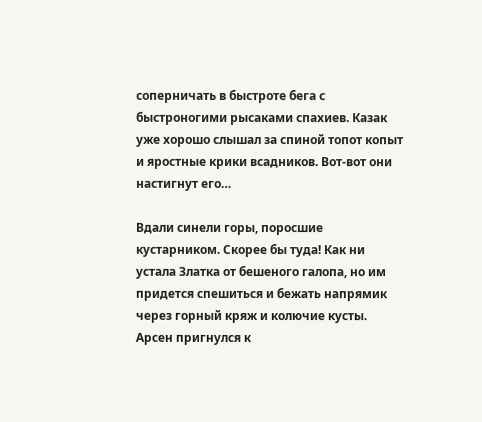соперничать в быстроте бега с быстроногими рысаками спахиев. Казак уже хорошо слышал за спиной топот копыт и яростные крики всадников. Вот-вот они настигнут его…

Вдали синели горы, поросшие кустарником. Скорее бы туда! Как ни устала Златка от бешеного галопа, но им придется спешиться и бежать напрямик через горный кряж и колючие кусты. Арсен пригнулся к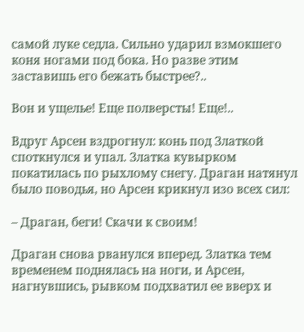самой луке седла. Сильно ударил взмокшего коня ногами под бока. Но разве этим заставишь его бежать быстрее?..

Вон и ущелье! Еще полверсты! Еще!..

Вдруг Арсен вздрогнул: конь под Златкой споткнулся и упал. Златка кувырком покатилась по рыхлому снегу. Драган натянул было поводья, но Арсен крикнул изо всех сил:

– Драган, беги! Скачи к своим!

Драган снова рванулся вперед. Златка тем временем поднялась на ноги, и Арсен, нагнувшись, рывком подхватил ее вверх и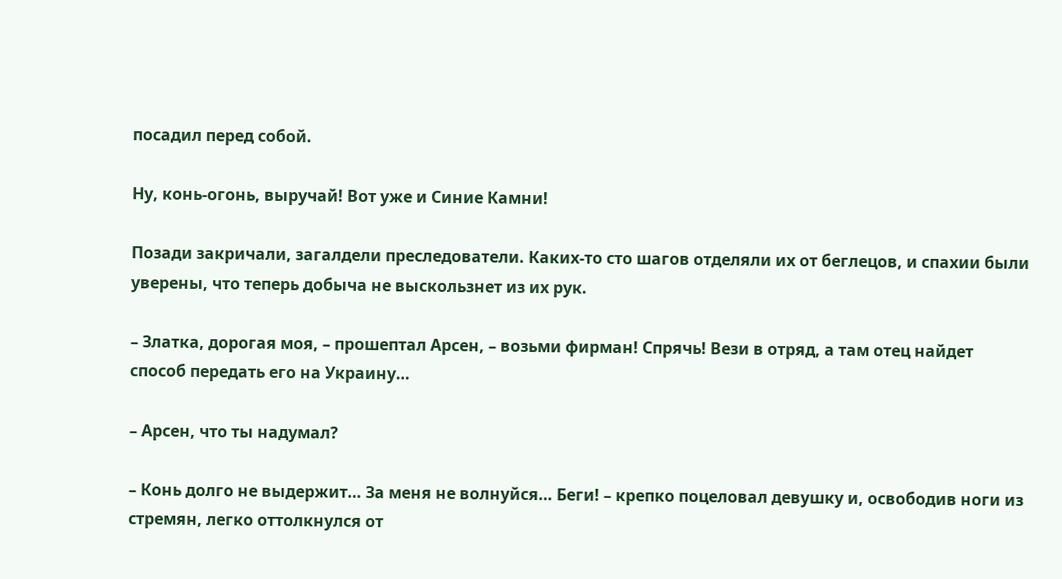посадил перед собой.

Ну, конь-огонь, выручай! Вот уже и Синие Камни!

Позади закричали, загалдели преследователи. Каких-то сто шагов отделяли их от беглецов, и спахии были уверены, что теперь добыча не выскользнет из их рук.

– Златка, дорогая моя, – прошептал Арсен, – возьми фирман! Спрячь! Вези в отряд, а там отец найдет способ передать его на Украину…

– Арсен, что ты надумал?

– Конь долго не выдержит… За меня не волнуйся… Беги! – крепко поцеловал девушку и, освободив ноги из стремян, легко оттолкнулся от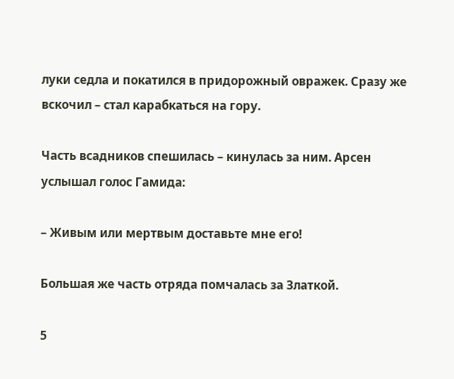луки седла и покатился в придорожный овражек. Сразу же вскочил – стал карабкаться на гору.

Часть всадников спешилась – кинулась за ним. Арсен услышал голос Гамида:

– Живым или мертвым доставьте мне его!

Большая же часть отряда помчалась за Златкой.

5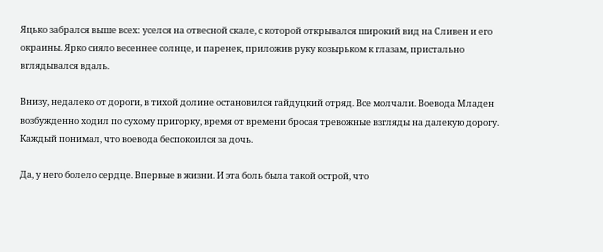Яцько забрался выше всех: уселся на отвесной скале, с которой открывался широкий вид на Сливен и его окраины. Ярко сияло весеннее солнце, и паренек, приложив руку козырьком к глазам, пристально вглядывался вдаль.

Внизу, недалеко от дороги, в тихой долине остановился гайдуцкий отряд. Все молчали. Воевода Младен возбужденно ходил по сухому пригорку, время от времени бросая тревожные взгляды на далекую дорогу. Каждый понимал, что воевода беспокоился за дочь.

Да, у него болело сердце. Впервые в жизни. И эта боль была такой острой, что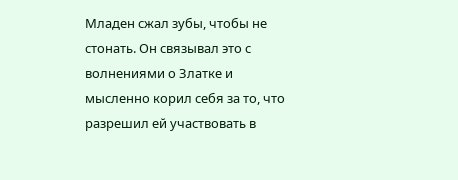Младен сжал зубы, чтобы не стонать. Он связывал это с волнениями о Златке и мысленно корил себя за то, что разрешил ей участвовать в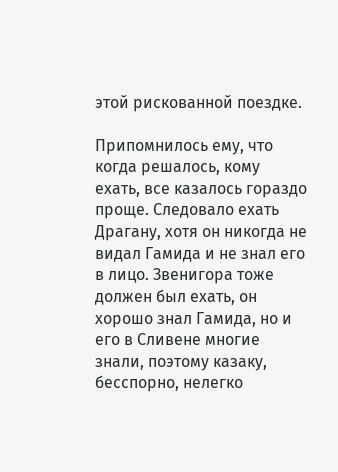этой рискованной поездке.

Припомнилось ему, что когда решалось, кому ехать, все казалось гораздо проще. Следовало ехать Драгану, хотя он никогда не видал Гамида и не знал его в лицо. Звенигора тоже должен был ехать, он хорошо знал Гамида, но и его в Сливене многие знали, поэтому казаку, бесспорно, нелегко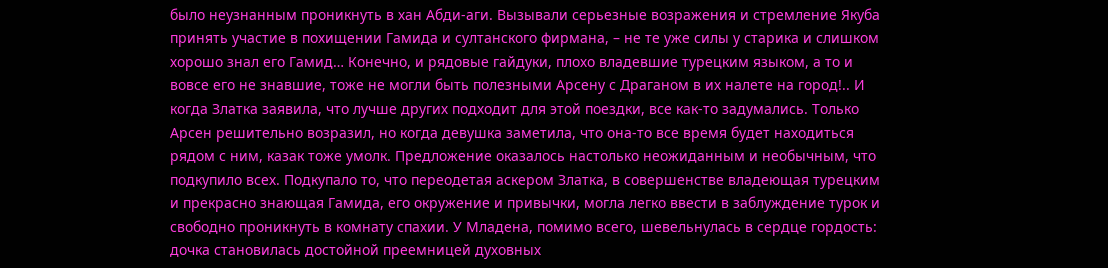было неузнанным проникнуть в хан Абди-аги. Вызывали серьезные возражения и стремление Якуба принять участие в похищении Гамида и султанского фирмана, – не те уже силы у старика и слишком хорошо знал его Гамид… Конечно, и рядовые гайдуки, плохо владевшие турецким языком, а то и вовсе его не знавшие, тоже не могли быть полезными Арсену с Драганом в их налете на город!.. И когда Златка заявила, что лучше других подходит для этой поездки, все как-то задумались. Только Арсен решительно возразил, но когда девушка заметила, что она-то все время будет находиться рядом с ним, казак тоже умолк. Предложение оказалось настолько неожиданным и необычным, что подкупило всех. Подкупало то, что переодетая аскером Златка, в совершенстве владеющая турецким и прекрасно знающая Гамида, его окружение и привычки, могла легко ввести в заблуждение турок и свободно проникнуть в комнату спахии. У Младена, помимо всего, шевельнулась в сердце гордость: дочка становилась достойной преемницей духовных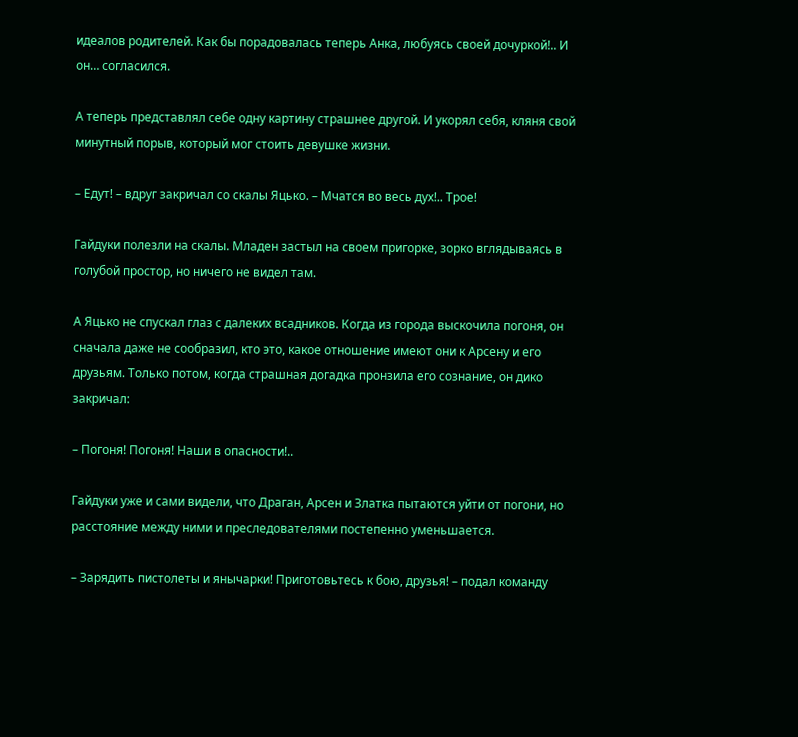идеалов родителей. Как бы порадовалась теперь Анка, любуясь своей дочуркой!.. И он… согласился.

А теперь представлял себе одну картину страшнее другой. И укорял себя, кляня свой минутный порыв, который мог стоить девушке жизни.

– Едут! – вдруг закричал со скалы Яцько. – Мчатся во весь дух!.. Трое!

Гайдуки полезли на скалы. Младен застыл на своем пригорке, зорко вглядываясь в голубой простор, но ничего не видел там.

А Яцько не спускал глаз с далеких всадников. Когда из города выскочила погоня, он сначала даже не сообразил, кто это, какое отношение имеют они к Арсену и его друзьям. Только потом, когда страшная догадка пронзила его сознание, он дико закричал:

– Погоня! Погоня! Наши в опасности!..

Гайдуки уже и сами видели, что Драган, Арсен и Златка пытаются уйти от погони, но расстояние между ними и преследователями постепенно уменьшается.

– Зарядить пистолеты и янычарки! Приготовьтесь к бою, друзья! – подал команду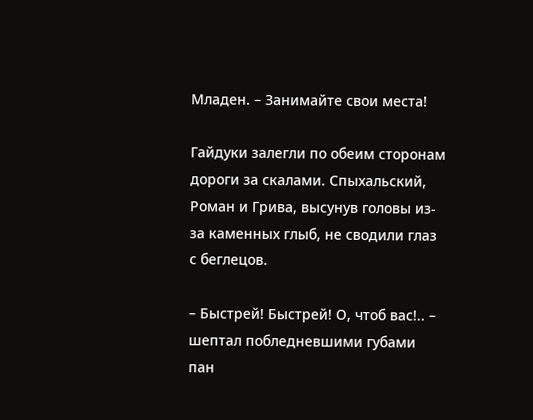Младен. – Занимайте свои места!

Гайдуки залегли по обеим сторонам дороги за скалами. Спыхальский, Роман и Грива, высунув головы из-за каменных глыб, не сводили глаз с беглецов.

– Быстрей! Быстрей! О, чтоб вас!.. – шептал побледневшими губами пан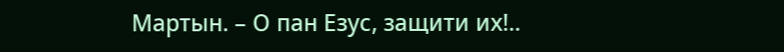Мартын. – О пан Езус, защити их!..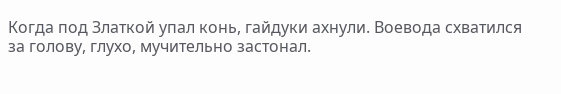Когда под Златкой упал конь, гайдуки ахнули. Воевода схватился за голову, глухо, мучительно застонал.